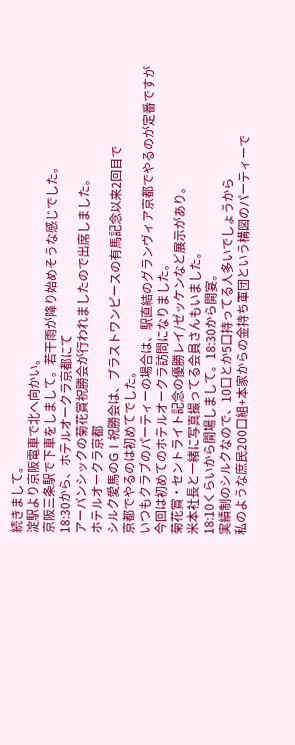続きまして。
淀駅より京阪電車で北へ向かい。
京阪三条駅で下車をしまして。若干雨が降り始めそうな感じでした。
18:30から、ホテルオークラ京都にて
アーバンシックの菊花賞祝勝会が行われましたので出席しました。
ホテルオークラ京都
シルク愛馬のGⅠ祝勝会は、ブラストワンピースの有馬記念以来2回目で
京都でやるのは初めてでした。
いつもクラブのパーティーの場合は、駅直結のグランヴィア京都でやるのが定番ですが
今回は初めてのホテルオークラ訪問になりました。
菊花賞・セントライト記念の優勝レイ/ゼッケンなど展示があり。
米本社長と一緒に写真撮ってる会員さんもいました。
18:10くらいから開場しまして。18:30から開宴。
実績制のシルクなので、10口とか5口持ってる人多いでしょうから
私のような庶民200口組+本家からの金持ち軍団という構図のパーティーで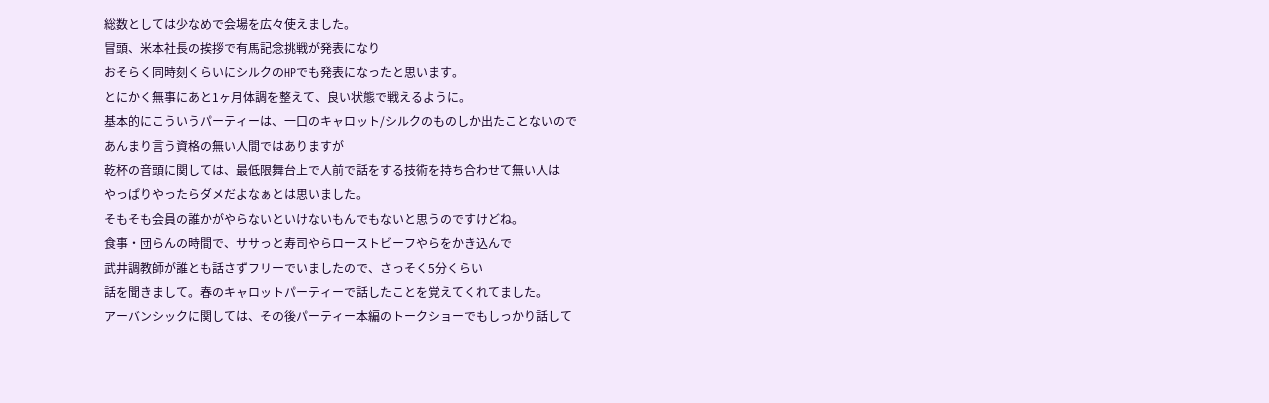総数としては少なめで会場を広々使えました。
冒頭、米本社長の挨拶で有馬記念挑戦が発表になり
おそらく同時刻くらいにシルクのHPでも発表になったと思います。
とにかく無事にあと1ヶ月体調を整えて、良い状態で戦えるように。
基本的にこういうパーティーは、一口のキャロット/シルクのものしか出たことないので
あんまり言う資格の無い人間ではありますが
乾杯の音頭に関しては、最低限舞台上で人前で話をする技術を持ち合わせて無い人は
やっぱりやったらダメだよなぁとは思いました。
そもそも会員の誰かがやらないといけないもんでもないと思うのですけどね。
食事・団らんの時間で、ササっと寿司やらローストビーフやらをかき込んで
武井調教師が誰とも話さずフリーでいましたので、さっそく5分くらい
話を聞きまして。春のキャロットパーティーで話したことを覚えてくれてました。
アーバンシックに関しては、その後パーティー本編のトークショーでもしっかり話して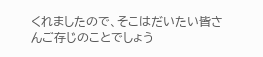くれましたので、そこはだいたい皆さんご存じのことでしょう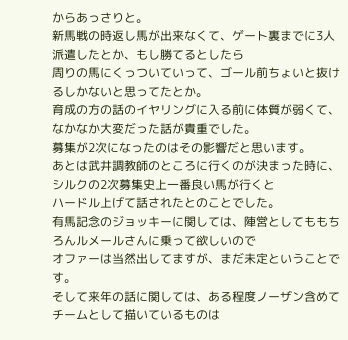からあっさりと。
新馬戦の時返し馬が出来なくて、ゲート裏までに3人派遣したとか、もし勝てるとしたら
周りの馬にくっついていって、ゴール前ちょいと抜けるしかないと思ってたとか。
育成の方の話のイヤリングに入る前に体質が弱くて、なかなか大変だった話が貴重でした。
募集が2次になったのはその影響だと思います。
あとは武井調教師のところに行くのが決まった時に、シルクの2次募集史上一番良い馬が行くと
ハードル上げて話されたとのことでした。
有馬記念のジョッキーに関しては、陣営としてももちろんルメールさんに乗って欲しいので
オファーは当然出してますが、まだ未定ということです。
そして来年の話に関しては、ある程度ノーザン含めてチームとして描いているものは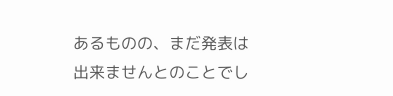あるものの、まだ発表は出来ませんとのことでし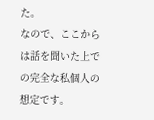た。
なので、ここからは話を聞いた上での完全な私個人の想定です。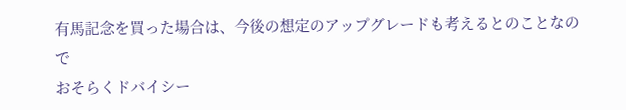有馬記念を買った場合は、今後の想定のアップグレードも考えるとのことなので
おそらくドバイシー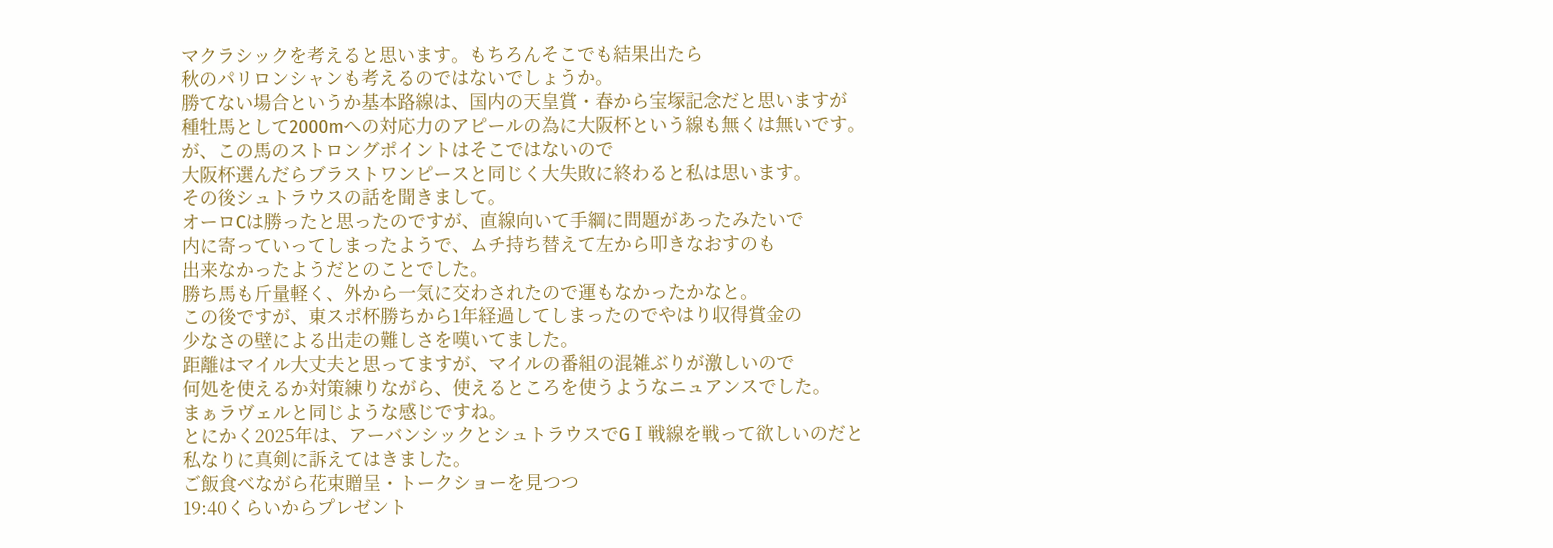マクラシックを考えると思います。もちろんそこでも結果出たら
秋のパリロンシャンも考えるのではないでしょうか。
勝てない場合というか基本路線は、国内の天皇賞・春から宝塚記念だと思いますが
種牡馬として2000mへの対応力のアピールの為に大阪杯という線も無くは無いです。
が、この馬のストロングポイントはそこではないので
大阪杯選んだらブラストワンピースと同じく大失敗に終わると私は思います。
その後シュトラウスの話を聞きまして。
オーロCは勝ったと思ったのですが、直線向いて手綱に問題があったみたいで
内に寄っていってしまったようで、ムチ持ち替えて左から叩きなおすのも
出来なかったようだとのことでした。
勝ち馬も斤量軽く、外から一気に交わされたので運もなかったかなと。
この後ですが、東スポ杯勝ちから1年経過してしまったのでやはり収得賞金の
少なさの壁による出走の難しさを嘆いてました。
距離はマイル大丈夫と思ってますが、マイルの番組の混雑ぶりが激しいので
何処を使えるか対策練りながら、使えるところを使うようなニュアンスでした。
まぁラヴェルと同じような感じですね。
とにかく2025年は、アーバンシックとシュトラウスでGⅠ戦線を戦って欲しいのだと
私なりに真剣に訴えてはきました。
ご飯食べながら花束贈呈・トークショーを見つつ
19:40くらいからプレゼント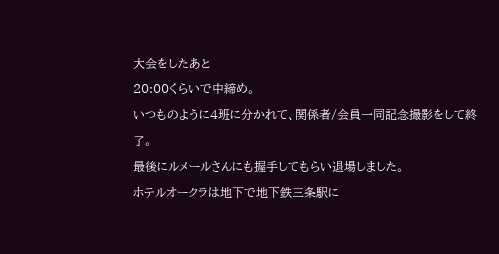大会をしたあと
20:00くらいで中締め。
いつものように4班に分かれて、関係者/会員一同記念撮影をして終了。
最後にルメールさんにも握手してもらい退場しました。
ホテルオークラは地下で地下鉄三条駅に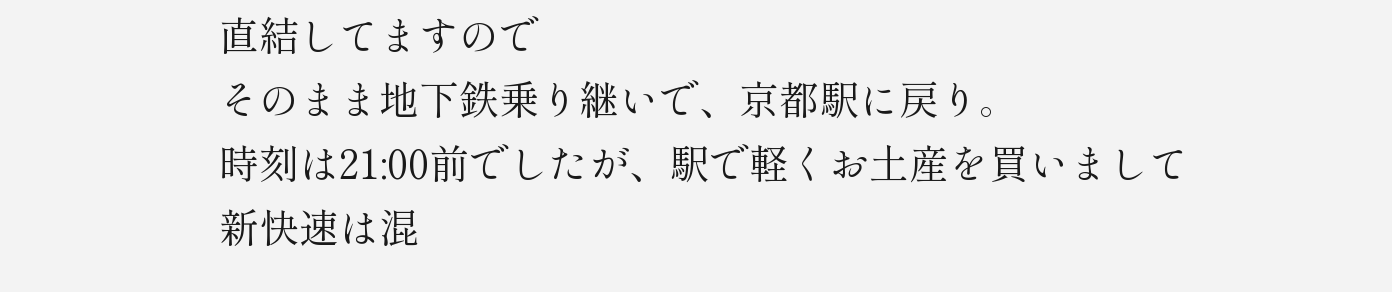直結してますので
そのまま地下鉄乗り継いで、京都駅に戻り。
時刻は21:00前でしたが、駅で軽くお土産を買いまして
新快速は混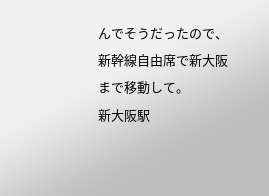んでそうだったので、新幹線自由席で新大阪まで移動して。
新大阪駅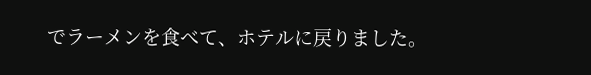でラーメンを食べて、ホテルに戻りました。